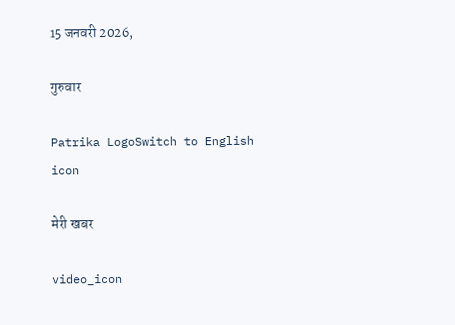15 जनवरी 2026,

गुरुवार

Patrika LogoSwitch to English
icon

मेरी खबर

video_icon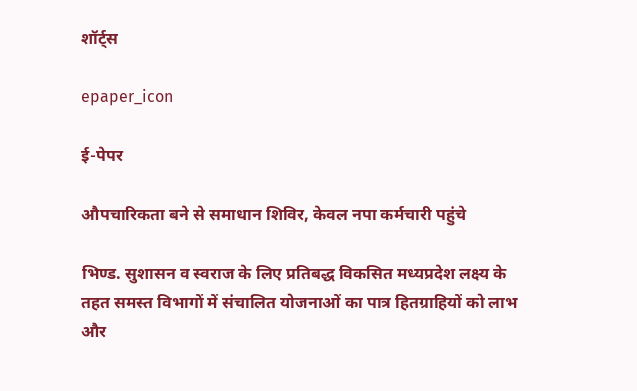शॉर्ट्स

epaper_icon

ई-पेपर

औपचारिकता बने से समाधान शिविर, केवल नपा कर्मचारी पहुंचे

भिण्ड. सुशासन व स्वराज के लिए प्रतिबद्ध विकसित मध्यप्रदेश लक्ष्य के तहत समस्त विभागों में संचालित योजनाओं का पात्र हितग्राहियों को लाभ और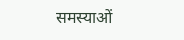समस्याओं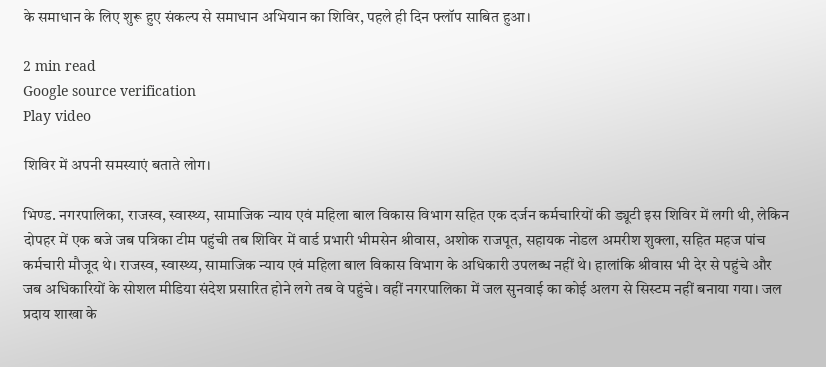के समाधान के लिए शुरू हुए संकल्प से समाधान अभियान का शिविर, पहले ही दिन फ्लॉप साबित हुआ।

2 min read
Google source verification
Play video

शिविर में अपनी समस्याएं बताते लोग।

भिण्ड. नगरपालिका, राजस्व, स्वास्थ्य, सामाजिक न्याय एवं महिला बाल विकास विभाग सहित एक दर्जन कर्मचारियों की ड्यूटी इस शिविर में लगी थी, लेकिन दोपहर में एक बजे जब पत्रिका टीम पहुंची तब शिविर में वार्ड प्रभारी भीमसेन श्रीवास, अशोक राजपूत, सहायक नोडल अमरीश शुक्ला, सहित महज पांच कर्मचारी मौजूद थे। राजस्व, स्वास्थ्य, सामाजिक न्याय एवं महिला बाल विकास विभाग के अधिकारी उपलब्ध नहीं थे। हालांकि श्रीवास भी देर से पहुंचे और जब अधिकारियों के सोशल मीडिया संदेश प्रसारित होने लगे तब वे पहुंचे। वहीं नगरपालिका में जल सुनवाई का कोई अलग से सिस्टम नहीं बनाया गया। जल प्रदाय शाखा के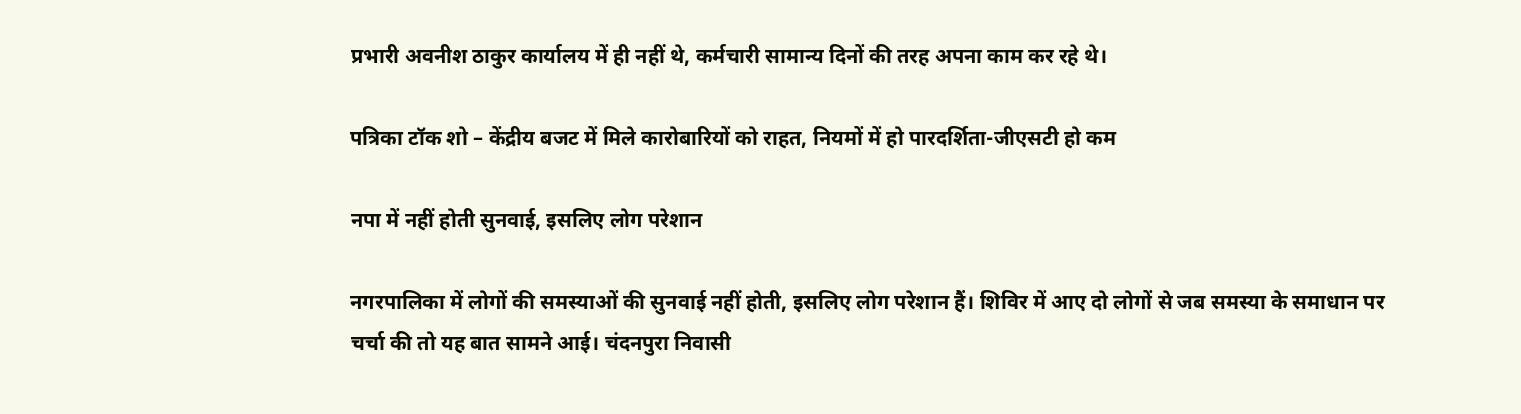प्रभारी अवनीश ठाकुर कार्यालय में ही नहीं थे, कर्मचारी सामान्य दिनों की तरह अपना काम कर रहे थे।

पत्रिका टॉक शो – केंद्रीय बजट में मिले कारोबारियों को राहत, नियमों में हो पारदर्शिता-जीएसटी हो कम

नपा में नहीं होती सुनवाई, इसलिए लोग परेशान

नगरपालिका में लोगों की समस्याओं की सुनवाई नहीं होती, इसलिए लोग परेशान हैं। शिविर में आए दो लोगों से जब समस्या के समाधान पर चर्चा की तो यह बात सामने आई। चंदनपुरा निवासी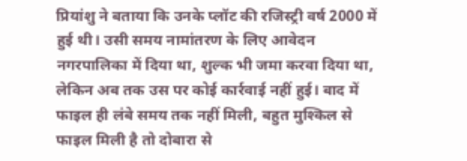प्रियांशु ने बताया कि उनके प्लॉट की रजिस्ट्री वर्ष 2000 में हुई थी। उसी समय नामांतरण के लिए आवेदन नगरपालिका में दिया था, शुल्क भी जमा करवा दिया था, लेकिन अब तक उस पर कोई कार्रवाई नहीं हुई। बाद में फाइल ही लंबे समय तक नहीं मिली, बहुत मुश्किल से फाइल मिली है तो दोबारा से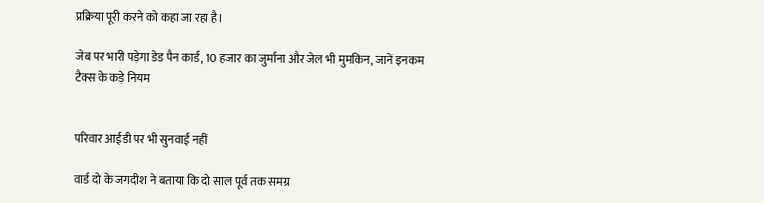प्रक्रिया पूरी करने को कहा जा रहा है।

जेब पर भारी पड़ेगा डेड पैन कार्ड, 10 हजार का जुर्माना और जेल भी मुमकिन, जानें इनकम टैक्स के कड़े नियम


परिवार आईडी पर भी सुनवाई नहीं

वार्ड दो के जगदीश ने बताया कि दो साल पूर्व तक समग्र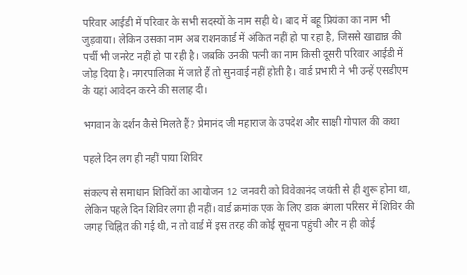परिवार आईडी में परिवार के सभी सदस्यों के नाम सही थे। बाद में बहू प्रियंका का नाम भी जुड़वाया। लेकिन उसका नाम अब राशनकार्ड में अंकित नहीं हो पा रहा है, जिससे खाद्यान्न की पर्ची भी जनरेट नहीं हो पा रही है। जबकि उनकी पत्नी का नाम किसी दूसरी परिवार आईडी में जोड़ दिया है। नगरपालिका में जाते हैं तो सुनवाई नहीं होती है। वार्ड प्रभारी ने भी उन्हें एसडीएम के यहां आवेदन करने की सलाह दी।

भगवान के दर्शन कैसे मिलते हैं? प्रेमानंद जी महाराज के उपदेश और साक्षी गोपाल की कथा

पहले दिन लग ही नहीं पाया शिविर

संकल्प से समाधान शिविरों का आयोजन 12 जनवरी को विवेकानंद जयंती से ही शुरू होना था, लेकिन पहले दिन शिविर लगा ही नहीं। वार्ड क्रमांक एक के लिए डाक बंगला परिसर में शिविर की जगह चिह्नित की गई थी, न तो वार्ड में इस तरह की कोई सूचना पहुंची और न ही कोई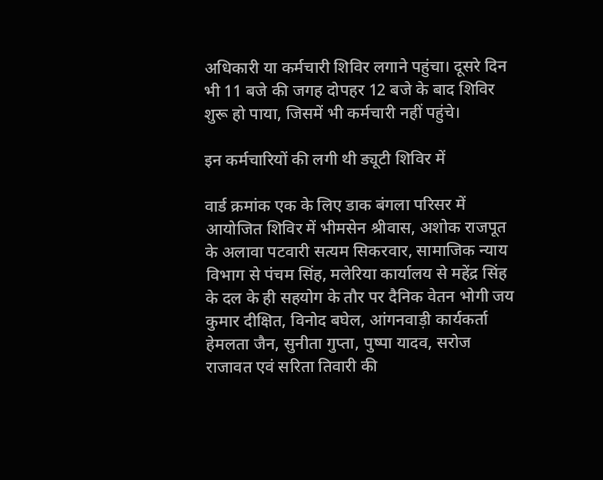अधिकारी या कर्मचारी शिविर लगाने पहुंचा। दूसरे दिन भी 11 बजे की जगह दोपहर 12 बजे के बाद शिविर शुरू हो पाया, जिसमें भी कर्मचारी नहीं पहुंचे।

इन कर्मचारियों की लगी थी ड्यूटी शिविर में

वार्ड क्रमांक एक के लिए डाक बंगला परिसर में आयोजित शिविर में भीमसेन श्रीवास, अशोक राजपूत के अलावा पटवारी सत्यम सिकरवार, सामाजिक न्याय विभाग से पंचम सिंह, मलेरिया कार्यालय से महेंद्र सिंह के दल के ही सहयोग के तौर पर दैनिक वेतन भोगी जय कुमार दीक्षित, विनोद बघेल, आंगनवाड़ी कार्यकर्ता हेमलता जैन, सुनीता गुप्ता, पुष्पा यादव, सरोज राजावत एवं सरिता तिवारी की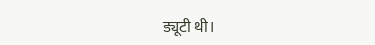ड्यूटी थी।